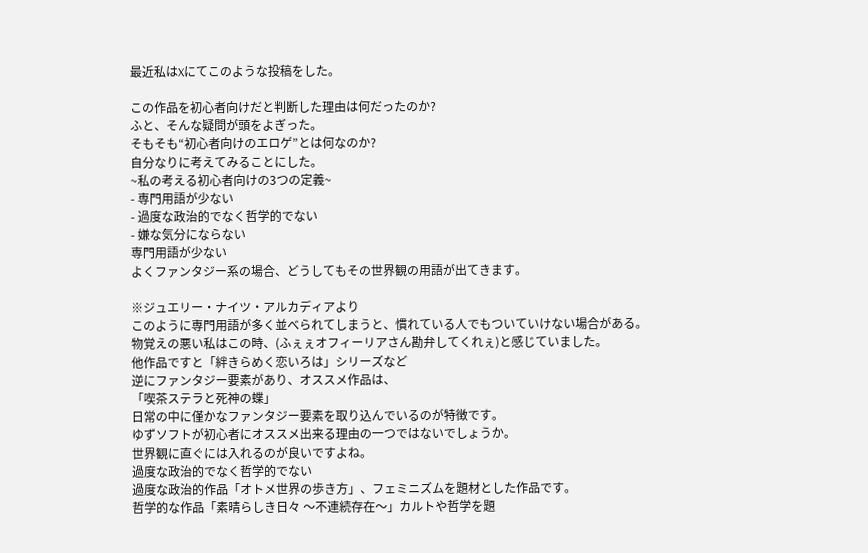最近私はXにてこのような投稿をした。

この作品を初心者向けだと判断した理由は何だったのか?
ふと、そんな疑問が頭をよぎった。
そもそも“初心者向けのエロゲ”とは何なのか?
自分なりに考えてみることにした。
~私の考える初心者向けの3つの定義~
- 専門用語が少ない
- 過度な政治的でなく哲学的でない
- 嫌な気分にならない
専門用語が少ない
よくファンタジー系の場合、どうしてもその世界観の用語が出てきます。

※ジュエリー・ナイツ・アルカディアより
このように専門用語が多く並べられてしまうと、慣れている人でもついていけない場合がある。
物覚えの悪い私はこの時、(ふぇぇオフィーリアさん勘弁してくれぇ)と感じていました。
他作品ですと「絆きらめく恋いろは」シリーズなど
逆にファンタジー要素があり、オススメ作品は、
「喫茶ステラと死神の蝶」
日常の中に僅かなファンタジー要素を取り込んでいるのが特徴です。
ゆずソフトが初心者にオススメ出来る理由の一つではないでしょうか。
世界観に直ぐには入れるのが良いですよね。
過度な政治的でなく哲学的でない
過度な政治的作品「オトメ世界の歩き方」、フェミニズムを題材とした作品です。
哲学的な作品「素晴らしき日々 〜不連続存在〜」カルトや哲学を題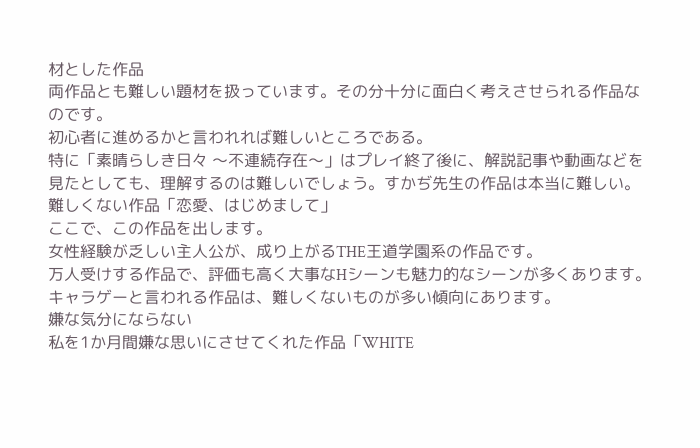材とした作品
両作品とも難しい題材を扱っています。その分十分に面白く考えさせられる作品なのです。
初心者に進めるかと言われれば難しいところである。
特に「素晴らしき日々 〜不連続存在〜」はプレイ終了後に、解説記事や動画などを見たとしても、理解するのは難しいでしょう。すかぢ先生の作品は本当に難しい。
難しくない作品「恋愛、はじめまして」
ここで、この作品を出します。
女性経験が乏しい主人公が、成り上がるTHE王道学園系の作品です。
万人受けする作品で、評価も高く大事なHシーンも魅力的なシーンが多くあります。
キャラゲーと言われる作品は、難しくないものが多い傾向にあります。
嫌な気分にならない
私を1か月間嫌な思いにさせてくれた作品「WHITE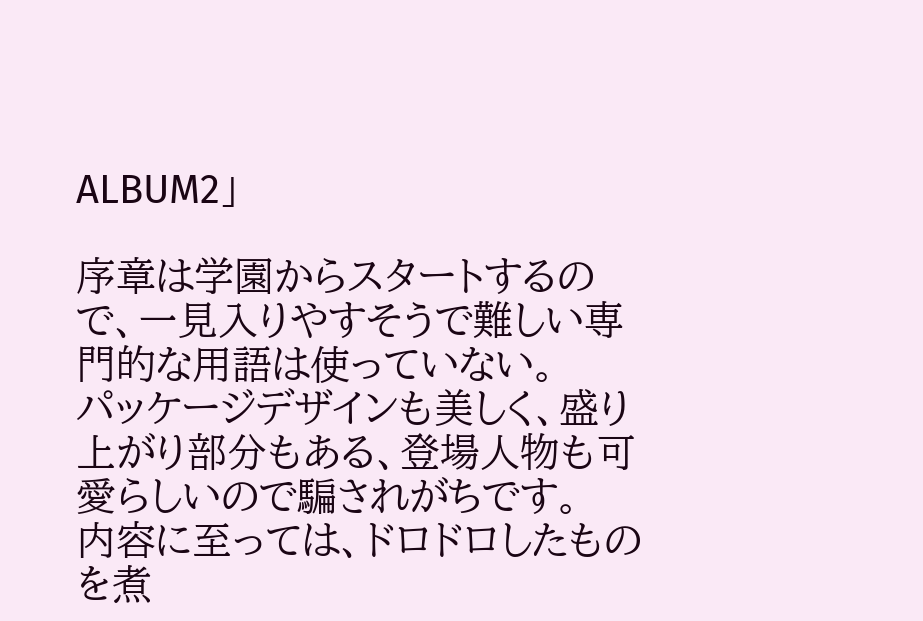ALBUM2」

序章は学園からスタートするので、一見入りやすそうで難しい専門的な用語は使っていない。
パッケージデザインも美しく、盛り上がり部分もある、登場人物も可愛らしいので騙されがちです。
内容に至っては、ドロドロしたものを煮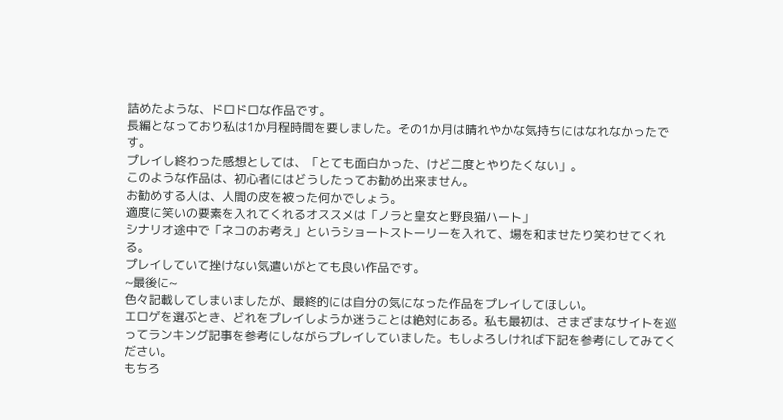詰めたような、ドロドロな作品です。
長編となっており私は1か月程時間を要しました。その1か月は晴れやかな気持ちにはなれなかったです。
プレイし終わった感想としては、「とても面白かった、けど二度とやりたくない」。
このような作品は、初心者にはどうしたってお勧め出来ません。
お勧めする人は、人間の皮を被った何かでしょう。
適度に笑いの要素を入れてくれるオススメは「ノラと皇女と野良猫ハート」
シナリオ途中で「ネコのお考え」というショートストーリーを入れて、場を和ませたり笑わせてくれる。
プレイしていて挫けない気遣いがとても良い作品です。
~最後に~
色々記載してしまいましたが、最終的には自分の気になった作品をプレイしてほしい。
エロゲを選ぶとき、どれをプレイしようか迷うことは絶対にある。私も最初は、さまざまなサイトを巡ってランキング記事を参考にしながらプレイしていました。もしよろしければ下記を参考にしてみてください。
もちろ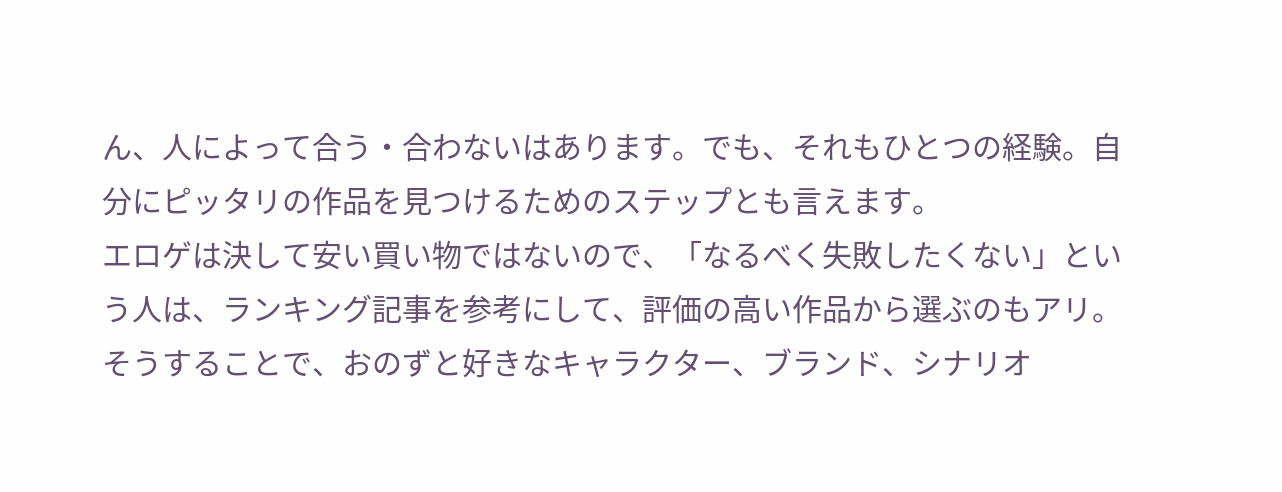ん、人によって合う・合わないはあります。でも、それもひとつの経験。自分にピッタリの作品を見つけるためのステップとも言えます。
エロゲは決して安い買い物ではないので、「なるべく失敗したくない」という人は、ランキング記事を参考にして、評価の高い作品から選ぶのもアリ。そうすることで、おのずと好きなキャラクター、ブランド、シナリオ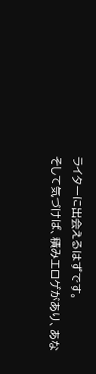ライターに出会えるはずです。
そして気づけば、積みエロゲがあり、あな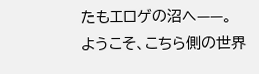たもエロゲの沼へ——。
ようこそ、こちら側の世界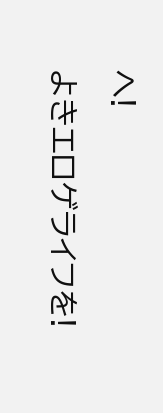へ!
よきエロゲライフを!